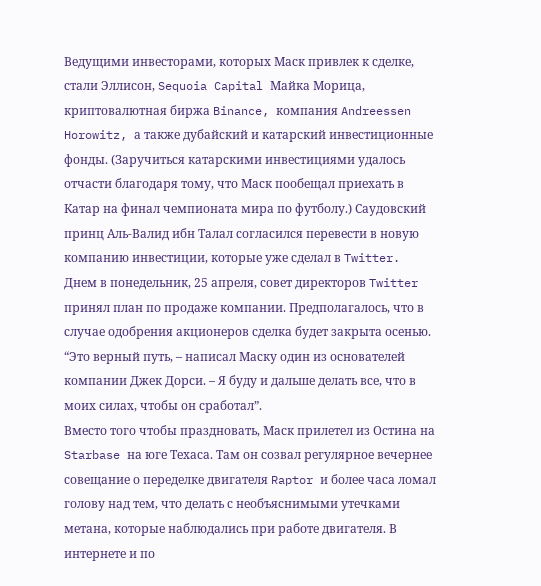Ведущими инвесторами, которых Маск привлек к сделке, стали Эллисон, Sequoia Capital Майка Морица, криптовалютная биржа Binance, компания Andreessen Horowitz, а также дубайский и катарский инвестиционные фонды. (Заручиться катарскими инвестициями удалось отчасти благодаря тому, что Маск пообещал приехать в Катар на финал чемпионата мира по футболу.) Саудовский принц Аль-Валид ибн Талал согласился перевести в новую компанию инвестиции, которые уже сделал в Twitter.
Днем в понедельник, 25 апреля, совет директоров Twitter принял план по продаже компании. Предполагалось, что в случае одобрения акционеров сделка будет закрыта осенью. “Это верный путь, – написал Маску один из основателей компании Джек Дорси. – Я буду и дальше делать все, что в моих силах, чтобы он сработал”.
Вместо того чтобы праздновать, Маск прилетел из Остина на Starbase на юге Техаса. Там он созвал регулярное вечернее совещание о переделке двигателя Raptor и более часа ломал голову над тем, что делать с необъяснимыми утечками метана, которые наблюдались при работе двигателя. В интернете и по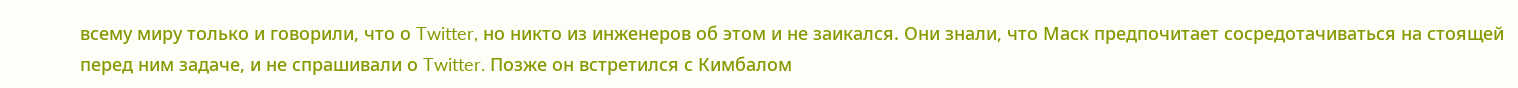всему миру только и говорили, что о Twitter, но никто из инженеров об этом и не заикался. Они знали, что Маск предпочитает сосредотачиваться на стоящей перед ним задаче, и не спрашивали о Twitter. Позже он встретился с Кимбалом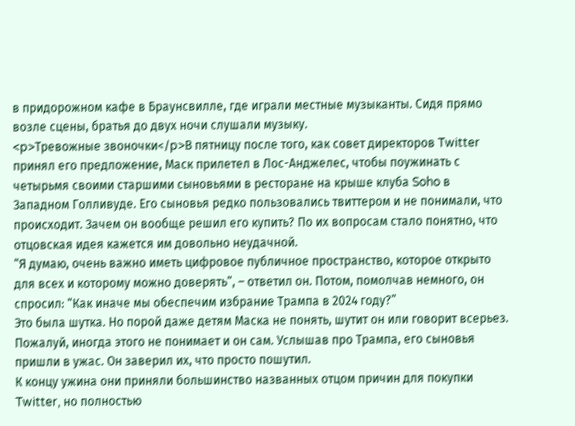в придорожном кафе в Браунсвилле, где играли местные музыканты. Сидя прямо возле сцены, братья до двух ночи слушали музыку.
<p>Тревожные звоночки</p>В пятницу после того, как совет директоров Twitter принял его предложение, Маск прилетел в Лос-Анджелес, чтобы поужинать с четырьмя своими старшими сыновьями в ресторане на крыше клуба Soho в Западном Голливуде. Его сыновья редко пользовались твиттером и не понимали, что происходит. Зачем он вообще решил его купить? По их вопросам стало понятно, что отцовская идея кажется им довольно неудачной.
“Я думаю, очень важно иметь цифровое публичное пространство, которое открыто для всех и которому можно доверять”, – ответил он. Потом, помолчав немного, он спросил: “Как иначе мы обеспечим избрание Трампа в 2024 году?”
Это была шутка. Но порой даже детям Маска не понять, шутит он или говорит всерьез. Пожалуй, иногда этого не понимает и он сам. Услышав про Трампа, его сыновья пришли в ужас. Он заверил их, что просто пошутил.
К концу ужина они приняли большинство названных отцом причин для покупки Twitter, но полностью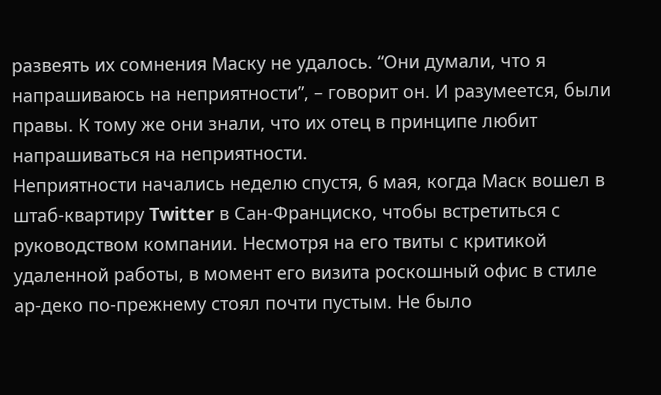развеять их сомнения Маску не удалось. “Они думали, что я напрашиваюсь на неприятности”, – говорит он. И разумеется, были правы. К тому же они знали, что их отец в принципе любит напрашиваться на неприятности.
Неприятности начались неделю спустя, 6 мая, когда Маск вошел в штаб-квартиру Twitter в Сан-Франциско, чтобы встретиться с руководством компании. Несмотря на его твиты с критикой удаленной работы, в момент его визита роскошный офис в стиле ар-деко по‐прежнему стоял почти пустым. Не было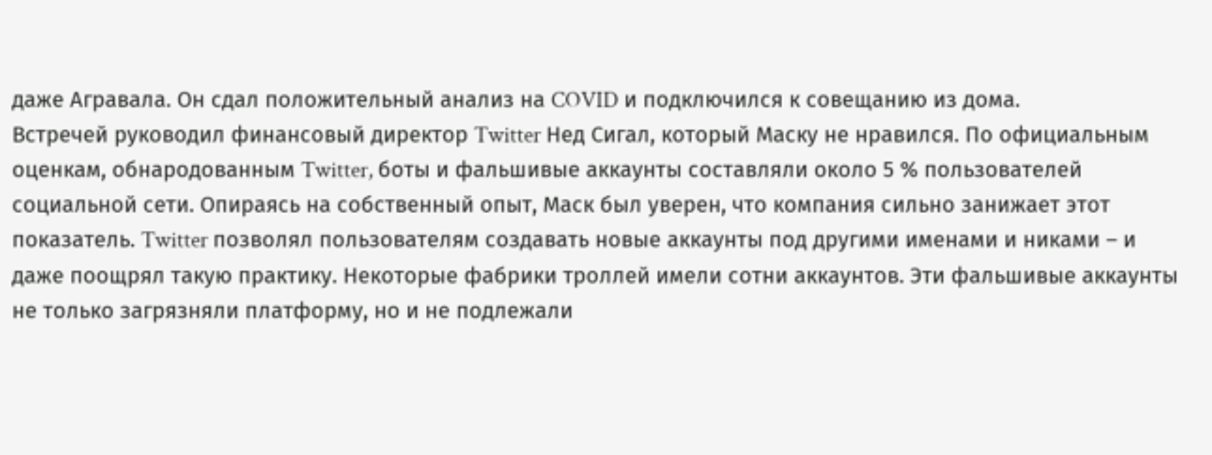даже Агравала. Он сдал положительный анализ на COVID и подключился к совещанию из дома.
Встречей руководил финансовый директор Twitter Нед Сигал, который Маску не нравился. По официальным оценкам, обнародованным Twitter, боты и фальшивые аккаунты составляли около 5 % пользователей социальной сети. Опираясь на собственный опыт, Маск был уверен, что компания сильно занижает этот показатель. Twitter позволял пользователям создавать новые аккаунты под другими именами и никами – и даже поощрял такую практику. Некоторые фабрики троллей имели сотни аккаунтов. Эти фальшивые аккаунты не только загрязняли платформу, но и не подлежали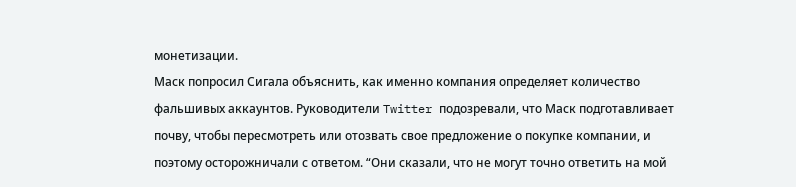монетизации.
Маск попросил Сигала объяснить, как именно компания определяет количество фальшивых аккаунтов. Руководители Twitter подозревали, что Маск подготавливает почву, чтобы пересмотреть или отозвать свое предложение о покупке компании, и поэтому осторожничали с ответом. “Они сказали, что не могут точно ответить на мой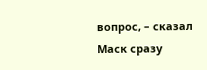вопрос, – сказал Маск сразу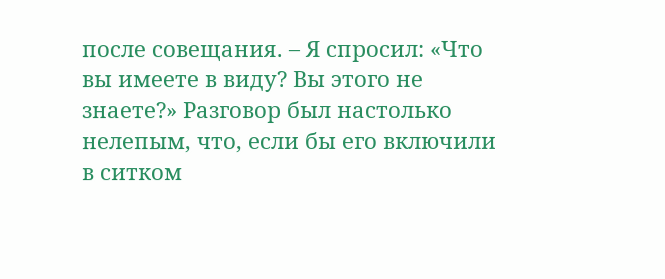после совещания. – Я спросил: «Что вы имеете в виду? Вы этого не знаете?» Разговор был настолько нелепым, что, если бы его включили в ситком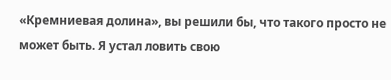«Кремниевая долина», вы решили бы, что такого просто не может быть. Я устал ловить свою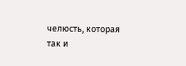челюсть, которая так и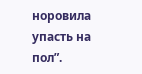норовила упасть на пол”.